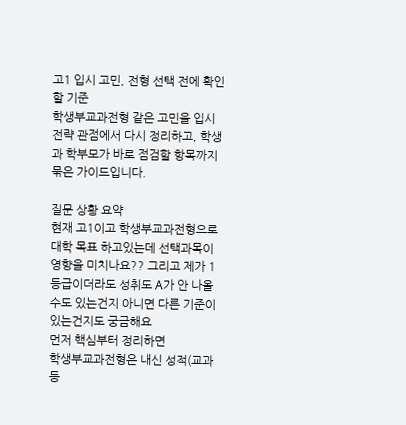고1 입시 고민, 전형 선택 전에 확인할 기준
학생부교과전형 같은 고민을 입시 전략 관점에서 다시 정리하고, 학생과 학부모가 바로 점검할 항목까지 묶은 가이드입니다.

질문 상황 요약
현재 고1이고 학생부교과전형으로 대학 목표 하고있는데 선택과목이 영향을 미치나요?? 그리고 제가 1등급이더라도 성취도 A가 안 나올 수도 있는건지 아니면 다른 기준이 있는건지도 궁금해요
먼저 핵심부터 정리하면
학생부교과전형은 내신 성적(교과 등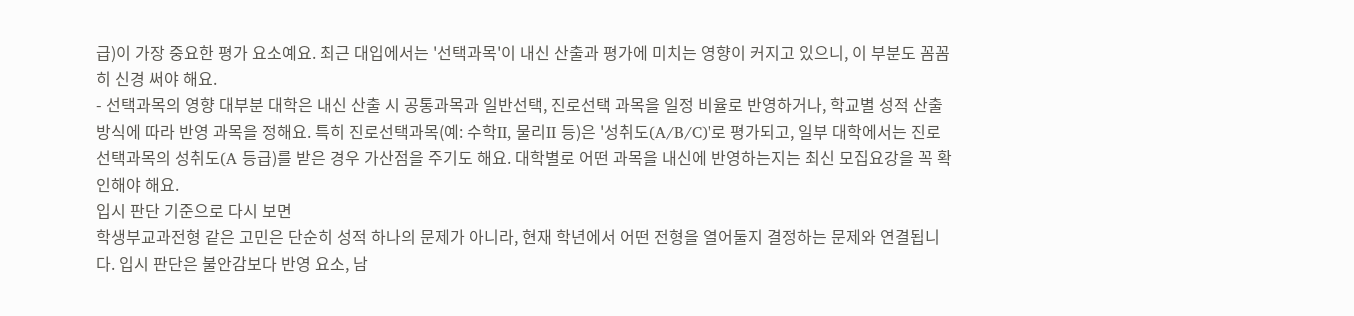급)이 가장 중요한 평가 요소예요. 최근 대입에서는 '선택과목'이 내신 산출과 평가에 미치는 영향이 커지고 있으니, 이 부분도 꼼꼼히 신경 써야 해요.
- 선택과목의 영향 대부분 대학은 내신 산출 시 공통과목과 일반선택, 진로선택 과목을 일정 비율로 반영하거나, 학교별 성적 산출 방식에 따라 반영 과목을 정해요. 특히 진로선택과목(예: 수학II, 물리II 등)은 '성취도(A/B/C)'로 평가되고, 일부 대학에서는 진로선택과목의 성취도(A 등급)를 받은 경우 가산점을 주기도 해요. 대학별로 어떤 과목을 내신에 반영하는지는 최신 모집요강을 꼭 확인해야 해요.
입시 판단 기준으로 다시 보면
학생부교과전형 같은 고민은 단순히 성적 하나의 문제가 아니라, 현재 학년에서 어떤 전형을 열어둘지 결정하는 문제와 연결됩니다. 입시 판단은 불안감보다 반영 요소, 남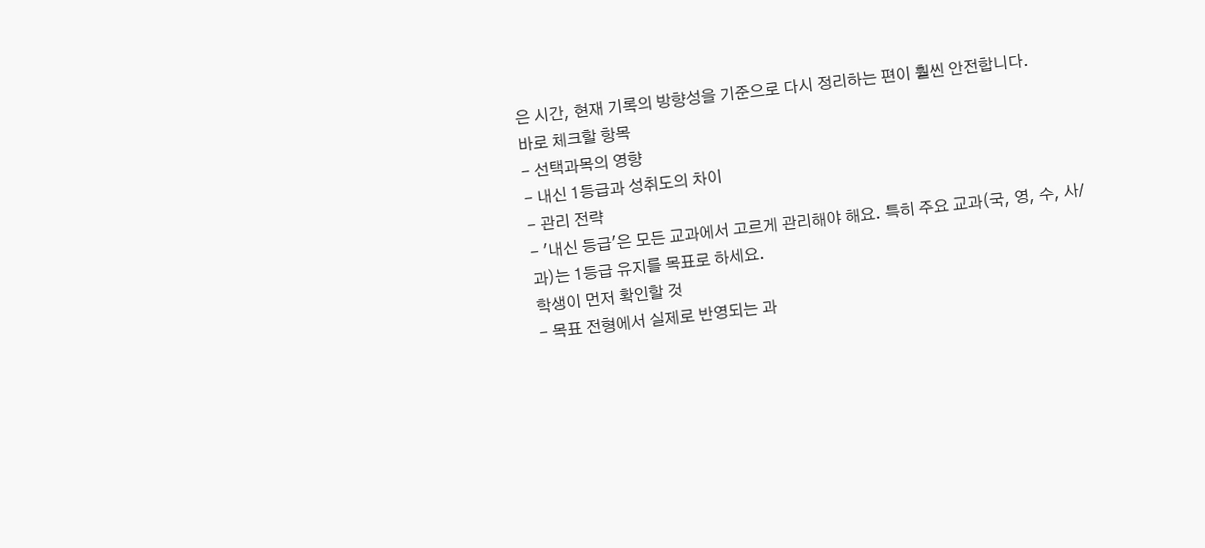은 시간, 현재 기록의 방향성을 기준으로 다시 정리하는 편이 훨씬 안전합니다.
바로 체크할 항목
- 선택과목의 영향
- 내신 1등급과 성취도의 차이
- 관리 전략
- '내신 등급'은 모든 교과에서 고르게 관리해야 해요. 특히 주요 교과(국, 영, 수, 사/과)는 1등급 유지를 목표로 하세요.
학생이 먼저 확인할 것
- 목표 전형에서 실제로 반영되는 과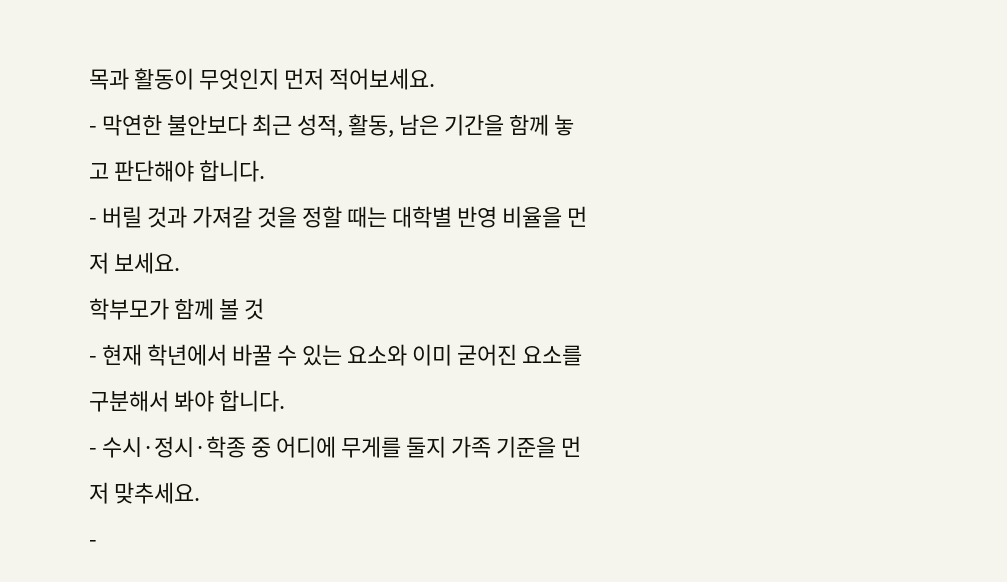목과 활동이 무엇인지 먼저 적어보세요.
- 막연한 불안보다 최근 성적, 활동, 남은 기간을 함께 놓고 판단해야 합니다.
- 버릴 것과 가져갈 것을 정할 때는 대학별 반영 비율을 먼저 보세요.
학부모가 함께 볼 것
- 현재 학년에서 바꿀 수 있는 요소와 이미 굳어진 요소를 구분해서 봐야 합니다.
- 수시·정시·학종 중 어디에 무게를 둘지 가족 기준을 먼저 맞추세요.
-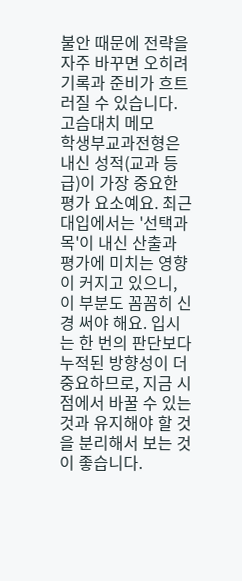불안 때문에 전략을 자주 바꾸면 오히려 기록과 준비가 흐트러질 수 있습니다.
고슴대치 메모
학생부교과전형은 내신 성적(교과 등급)이 가장 중요한 평가 요소예요. 최근 대입에서는 '선택과목'이 내신 산출과 평가에 미치는 영향이 커지고 있으니, 이 부분도 꼼꼼히 신경 써야 해요. 입시는 한 번의 판단보다 누적된 방향성이 더 중요하므로, 지금 시점에서 바꿀 수 있는 것과 유지해야 할 것을 분리해서 보는 것이 좋습니다.